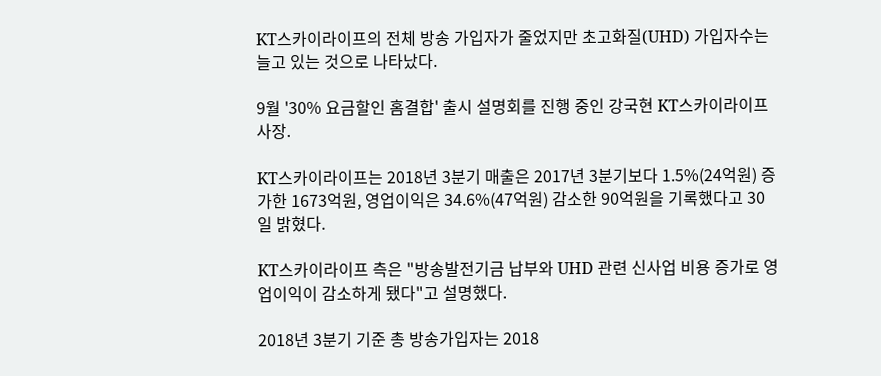KT스카이라이프의 전체 방송 가입자가 줄었지만 초고화질(UHD) 가입자수는 늘고 있는 것으로 나타났다.

9월 '30% 요금할인 홈결합' 출시 설명회를 진행 중인 강국현 KT스카이라이프 사장.

KT스카이라이프는 2018년 3분기 매출은 2017년 3분기보다 1.5%(24억원) 증가한 1673억원, 영업이익은 34.6%(47억원) 감소한 90억원을 기록했다고 30일 밝혔다.

KT스카이라이프 측은 "방송발전기금 납부와 UHD 관련 신사업 비용 증가로 영업이익이 감소하게 됐다"고 설명했다.

2018년 3분기 기준 총 방송가입자는 2018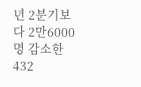년 2분기보다 2만6000명 감소한 432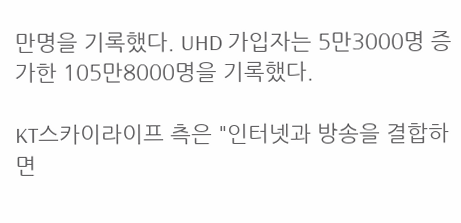만명을 기록했다. UHD 가입자는 5만3000명 증가한 105만8000명을 기록했다.

KT스카이라이프 측은 "인터넷과 방송을 결합하면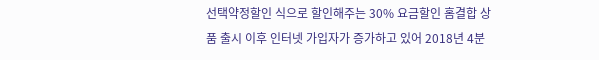선택약정할인 식으로 할인해주는 30% 요금할인 홈결합 상품 출시 이후 인터넷 가입자가 증가하고 있어 2018년 4분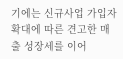기에는 신규사업 가입자 확대에 따른 견고한 매출 성장세를 이어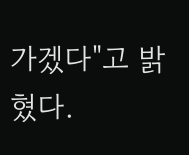가겠다"고 밝혔다.